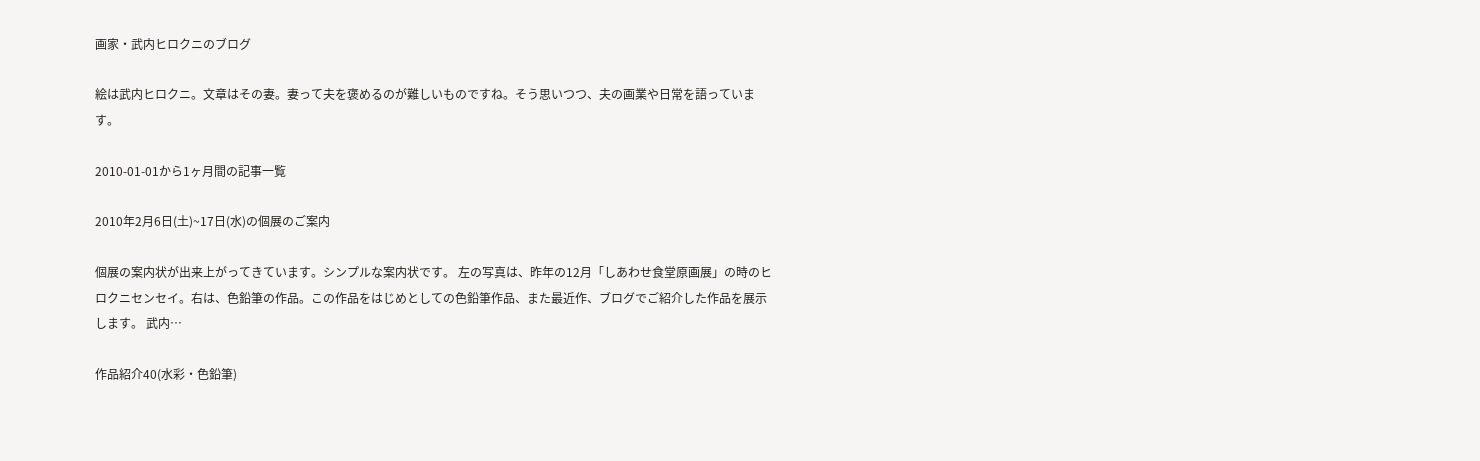画家・武内ヒロクニのブログ

絵は武内ヒロクニ。文章はその妻。妻って夫を褒めるのが難しいものですね。そう思いつつ、夫の画業や日常を語っています。

2010-01-01から1ヶ月間の記事一覧

2010年2月6日(土)~17日(水)の個展のご案内

個展の案内状が出来上がってきています。シンプルな案内状です。 左の写真は、昨年の12月「しあわせ食堂原画展」の時のヒロクニセンセイ。右は、色鉛筆の作品。この作品をはじめとしての色鉛筆作品、また最近作、ブログでご紹介した作品を展示します。 武内…

作品紹介40(水彩・色鉛筆)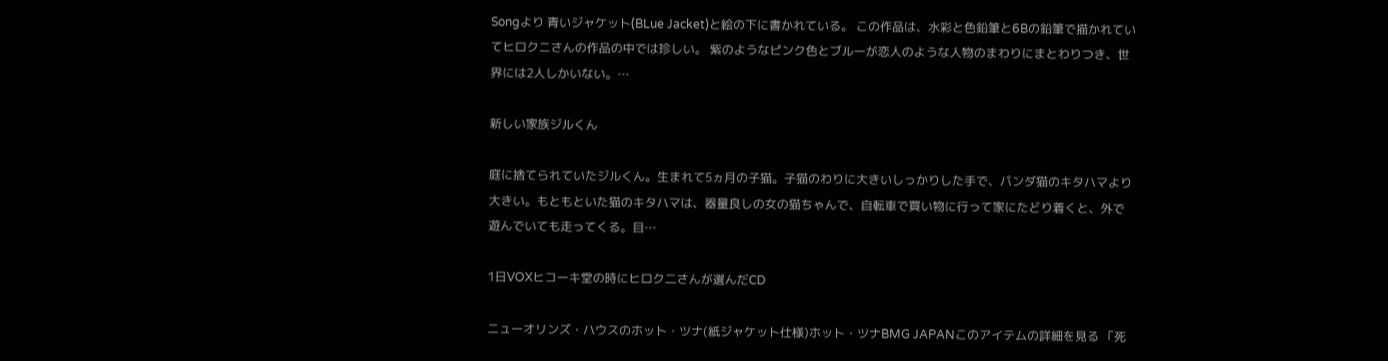Songより 青いジャケット(BLue Jacket)と絵の下に書かれている。 この作品は、水彩と色鉛筆と6Bの鉛筆で描かれていてヒロクニさんの作品の中では珍しい。 紫のようなピンク色とブルーが恋人のような人物のまわりにまとわりつき、世界には2人しかいない。…

新しい家族ジルくん

庭に捨てられていたジルくん。生まれて5ヵ月の子猫。子猫のわりに大きいしっかりした手で、パンダ猫のキタハマより大きい。もともといた猫のキタハマは、器量良しの女の猫ちゃんで、自転車で買い物に行って家にたどり着くと、外で遊んでいても走ってくる。目…

1日VOXヒコーキ堂の時にヒロク二さんが選んだCD

ニューオリンズ・ハウスのホット・ツナ(紙ジャケット仕様)ホット・ツナBMG JAPANこのアイテムの詳細を見る 「死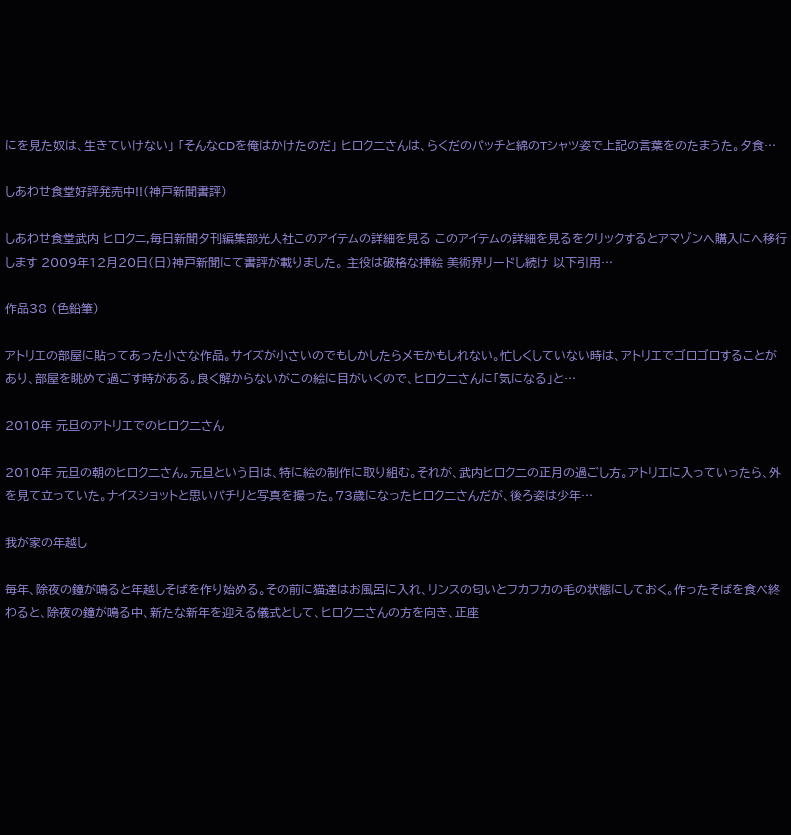にを見た奴は、生きていけない」 「そんなCDを俺はかけたのだ」 ヒロク二さんは、らくだのパッチと綿のTシャツ姿で上記の言葉をのたまうた。夕食…

しあわせ食堂好評発売中!!(神戸新聞書評)

しあわせ食堂武内 ヒロクニ,毎日新聞夕刊編集部光人社このアイテムの詳細を見る このアイテムの詳細を見るをクリックするとアマゾンへ購入にへ移行します 2009年12月20日(日)神戸新聞にて書評が載りました。 主役は破格な挿絵 美術界リードし続け 以下引用…

作品38 (色鉛筆)

アトリエの部屋に貼ってあった小さな作品。サイズが小さいのでもしかしたらメモかもしれない。忙しくしていない時は、アトリエでゴロゴロすることがあり、部屋を眺めて過ごす時がある。良く解からないがこの絵に目がいくので、ヒロク二さんに「気になる」と…

2010年 元旦のアトリエでのヒロク二さん

2010年 元旦の朝のヒロク二さん。元旦という日は、特に絵の制作に取り組む。それが、武内ヒロク二の正月の過ごし方。アトリエに入っていったら、外を見て立っていた。ナイスショットと思いパチリと写真を撮った。73歳になったヒロク二さんだが、後ろ姿は少年…

我が家の年越し

毎年、除夜の鐘が鳴ると年越しそばを作り始める。その前に猫達はお風呂に入れ、リンスの匂いとフカフカの毛の状態にしておく。作ったそばを食べ終わると、除夜の鐘が鳴る中、新たな新年を迎える儀式として、ヒロク二さんの方を向き、正座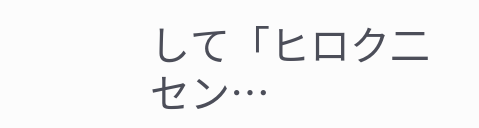して「ヒロク二セン…